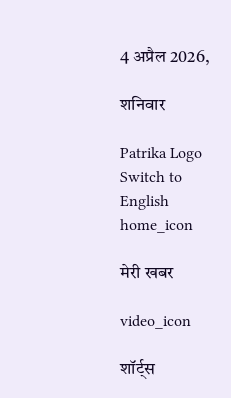4 अप्रैल 2026,

शनिवार

Patrika Logo
Switch to English
home_icon

मेरी खबर

video_icon

शॉर्ट्स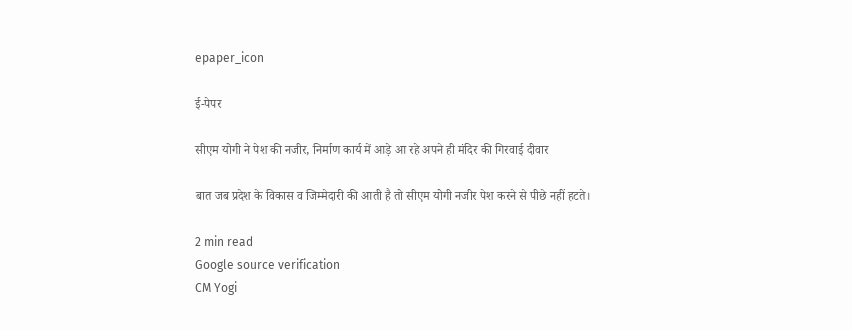epaper_icon

ई-पेपर

सीएम योगी ने पेश की नजीर, निर्माण कार्य में आड़े आ रहे अपने ही मंदिर की गिरवाई दीवार

बात जब प्रदेश के विकास व जिम्मेदारी की आती है तो सीएम योगी नजीर पेश करने से पीछे नहीं हटते।

2 min read
Google source verification
CM Yogi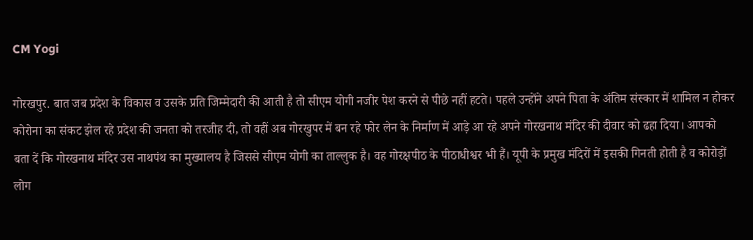CM Yogi

गोरखपुर. बात जब प्रदेश के विकास व उसके प्रति जिम्मेदारी की आती है तो सीएम योगी नजीर पेश करने से पीछे नहीं हटते। पहले उन्होंने अपने पिता के अंतिम संस्कार में शामिल न होकर कोरोना का संकट झेल रहे प्रदेश की जनता को तरजीह दी, तो वहीं अब गोरखुपर में बन रहे फोर लेन के निर्माण में आड़े आ रहे अपने गोरखनाथ मंदिर की दीवार को ढहा दिया। आपको बता दें कि गोरखनाथ मंदिर उस नाथपंथ का मुख्यालय है जिससे सीएम योगी का ताल्लुक है। वह गोरक्षपीठ के पीठाधीश्वर भी हैं। यूपी के प्रमुख मंदिरों में इसकी गिनती होती है व कोरोड़ों लोग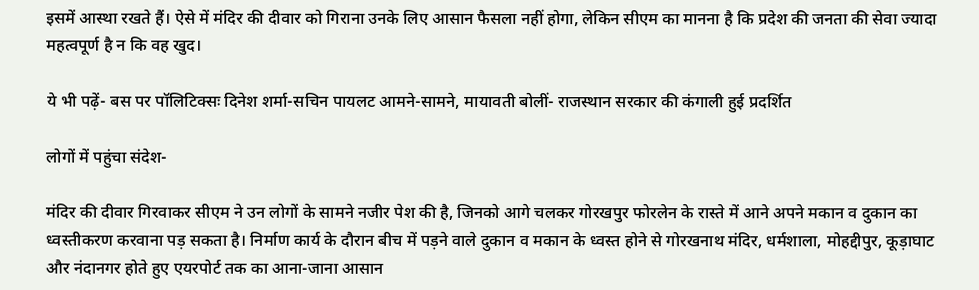इसमें आस्था रखते हैं। ऐसे में मंदिर की दीवार को गिराना उनके लिए आसान फैसला नहीं होगा, लेकिन सीएम का मानना है कि प्रदेश की जनता की सेवा ज्यादा महत्वपूर्ण है न कि वह खुद।

ये भी पढ़ें- बस पर पॉलिटिक्सः दिनेश शर्मा-सचिन पायलट आमने-सामने, मायावती बोलीं- राजस्थान सरकार की कंगाली हुई प्रदर्शित

लोगों में पहुंचा संदेश-

मंदिर की दीवार गिरवाकर सीएम ने उन लोगों के सामने नजीर पेश की है, जिनको आगे चलकर गोरखपुर फोरलेन के रास्ते में आने अपने मकान व दुकान का ध्वस्तीकरण करवाना पड़ सकता है। निर्माण कार्य के दौरान बीच में पड़ने वाले दुकान व मकान के ध्वस्त होने से गोरखनाथ मंदिर, धर्मशाला, मोहद्दीपुर, कूड़ाघाट और नंदानगर होते हुए एयरपोर्ट तक का आना-जाना आसान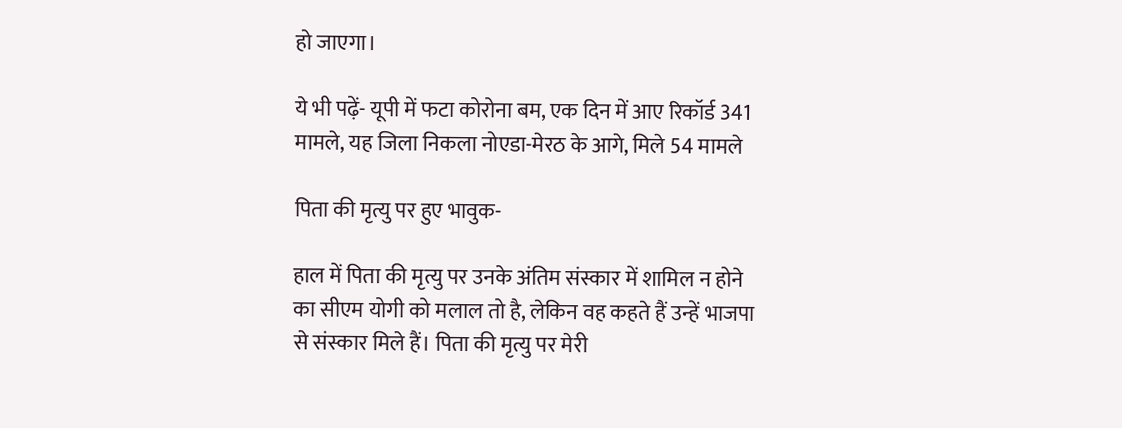हो जाएगा।

ये भी पढ़ें- यूपी में फटा कोरोना बम, एक दिन में आए रिकॉर्ड 341 मामले, यह जिला निकला नोएडा-मेरठ के आगे, मिले 54 मामले

पिता की मृत्यु पर हुए भावुक-

हाल में पिता की मृत्यु पर उनके अंतिम संस्कार में शामिल न होने का सीएम योगी को मलाल तो है, लेकिन वह कहते हैं उन्हें भाजपा से संस्कार मिले हैं। पिता की मृत्यु पर मेरी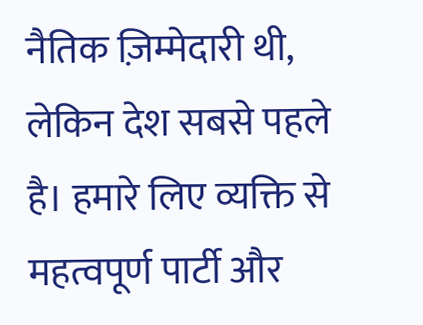नैतिक ज़िम्मेदारी थी, लेकिन देश सबसे पहले है। हमारे लिए व्यक्ति से महत्वपूर्ण पार्टी और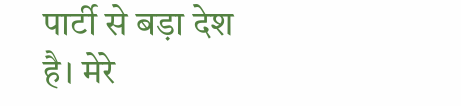पार्टी से बड़ा देश है। मेरे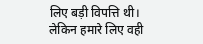लिए बड़ी विपत्ति थी। लेकिन हमारे लिए वही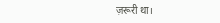ज़रूरी था।